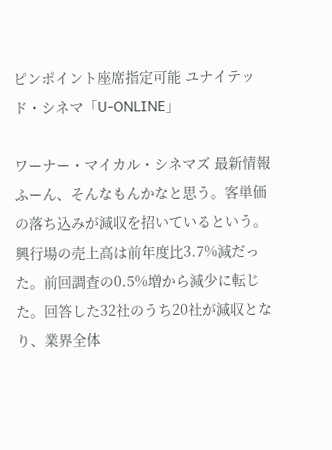ピンポイント座席指定可能 ユナイテッド・シネマ「U-ONLINE」

ワーナー・マイカル・シネマズ 最新情報
ふーん、そんなもんかなと思う。客単価の落ち込みが減収を招いているという。興行場の売上高は前年度比3.7%減だった。前回調査の0.5%増から減少に転じた。回答した32社のうち20社が減収となり、業界全体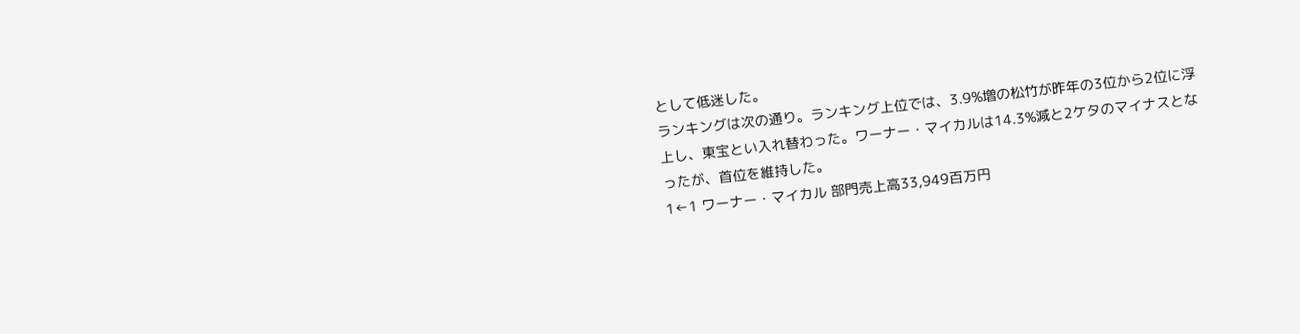として低迷した。
ランキングは次の通り。ランキング上位では、3.9%増の松竹が昨年の3位から2位に浮上し、東宝とい入れ替わった。ワーナー・マイカルは14.3%減と2ケタのマイナスとなったが、首位を維持した。
1←1 ワーナー・マイカル 部門売上高33,949百万円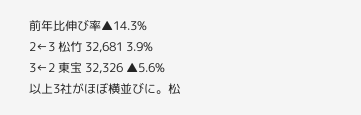前年比伸び率▲14.3%
2←3 松竹 32,681 3.9%
3←2 東宝 32,326 ▲5.6%
以上3社がほぼ横並びに。松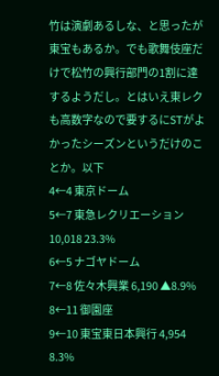竹は演劇あるしな、と思ったが東宝もあるか。でも歌舞伎座だけで松竹の興行部門の1割に達するようだし。とはいえ東レクも高数字なので要するにSTがよかったシーズンというだけのことか。以下
4←4 東京ドーム
5←7 東急レクリエーション 10,018 23.3%
6←5 ナゴヤドーム
7←8 佐々木興業 6,190 ▲8.9%
8←11 御園座
9←10 東宝東日本興行 4,954 8.3%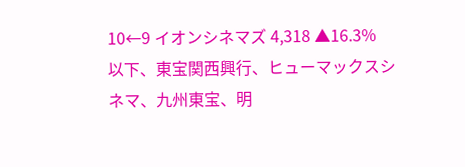10←9 イオンシネマズ 4,318 ▲16.3%
以下、東宝関西興行、ヒューマックスシネマ、九州東宝、明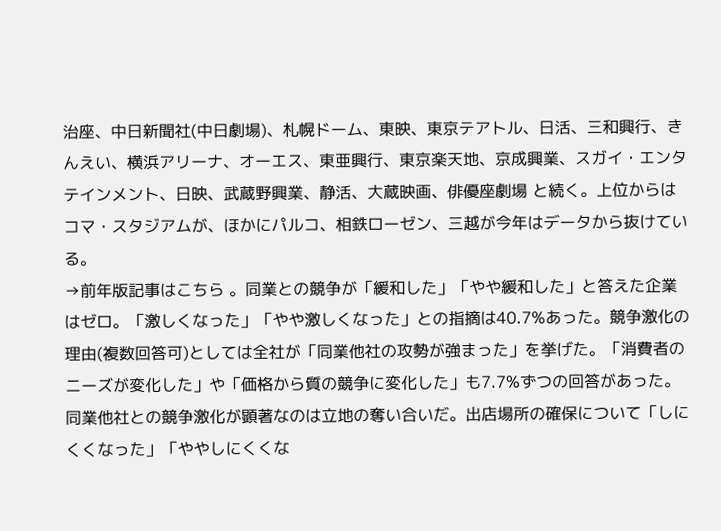治座、中日新聞社(中日劇場)、札幌ドーム、東映、東京テアトル、日活、三和興行、きんえい、横浜アリーナ、オーエス、東亜興行、東京楽天地、京成興業、スガイ・エンタテインメント、日映、武蔵野興業、静活、大蔵映画、俳優座劇場 と続く。上位からはコマ・スタジアムが、ほかにパルコ、相鉄ローゼン、三越が今年はデータから抜けている。
→前年版記事はこちら 。同業との競争が「緩和した」「やや緩和した」と答えた企業はゼロ。「激しくなった」「やや激しくなった」との指摘は40.7%あった。競争激化の理由(複数回答可)としては全社が「同業他社の攻勢が強まった」を挙げた。「消費者のニーズが変化した」や「価格から質の競争に変化した」も7.7%ずつの回答があった。同業他社との競争激化が顕著なのは立地の奪い合いだ。出店場所の確保について「しにくくなった」「ややしにくくな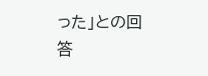った」との回答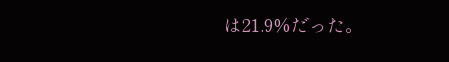は21.9%だった。